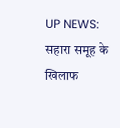UP NEWS: सहारा समूह के खिलाफ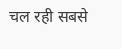चल रही सबसे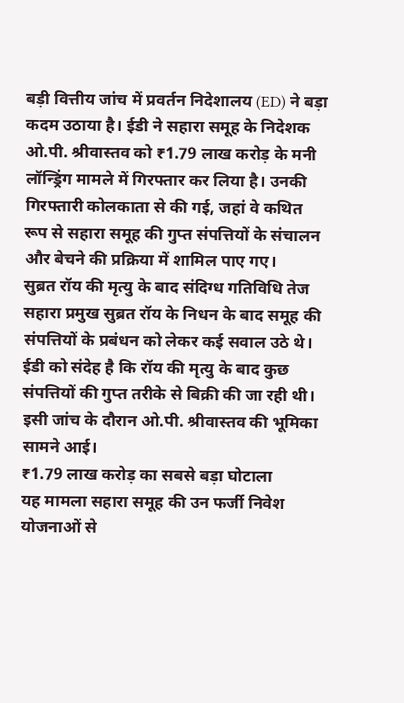बड़ी वित्तीय जांच में प्रवर्तन निदेशालय (ED) ने बड़ा कदम उठाया है। ईडी ने सहारा समूह के निदेशक ओ.पी. श्रीवास्तव को ₹1.79 लाख करोड़ के मनी लॉन्ड्रिंग मामले में गिरफ्तार कर लिया है। उनकी गिरफ्तारी कोलकाता से की गई, जहां वे कथित रूप से सहारा समूह की गुप्त संपत्तियों के संचालन और बेचने की प्रक्रिया में शामिल पाए गए।
सुब्रत रॉय की मृत्यु के बाद संदिग्ध गतिविधि तेज
सहारा प्रमुख सुब्रत रॉय के निधन के बाद समूह की संपत्तियों के प्रबंधन को लेकर कई सवाल उठे थे। ईडी को संदेह है कि रॉय की मृत्यु के बाद कुछ संपत्तियों की गुप्त तरीके से बिक्री की जा रही थी। इसी जांच के दौरान ओ.पी. श्रीवास्तव की भूमिका सामने आई।
₹1.79 लाख करोड़ का सबसे बड़ा घोटाला
यह मामला सहारा समूह की उन फर्जी निवेश योजनाओं से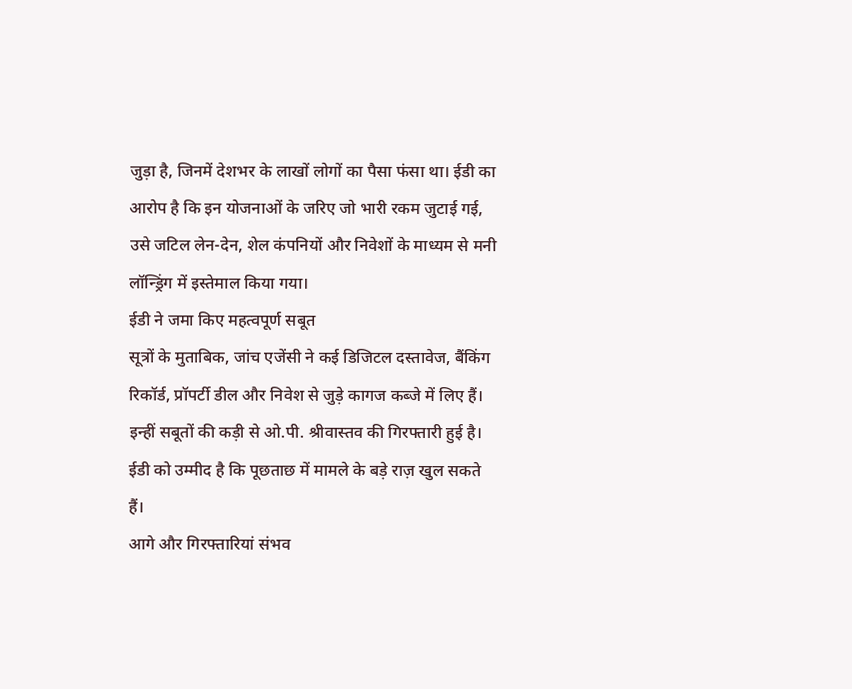जुड़ा है, जिनमें देशभर के लाखों लोगों का पैसा फंसा था। ईडी का आरोप है कि इन योजनाओं के जरिए जो भारी रकम जुटाई गई, उसे जटिल लेन-देन, शेल कंपनियों और निवेशों के माध्यम से मनी लॉन्ड्रिंग में इस्तेमाल किया गया।
ईडी ने जमा किए महत्वपूर्ण सबूत
सूत्रों के मुताबिक, जांच एजेंसी ने कई डिजिटल दस्तावेज, बैंकिंग रिकॉर्ड, प्रॉपर्टी डील और निवेश से जुड़े कागज कब्जे में लिए हैं। इन्हीं सबूतों की कड़ी से ओ.पी. श्रीवास्तव की गिरफ्तारी हुई है। ईडी को उम्मीद है कि पूछताछ में मामले के बड़े राज़ खुल सकते हैं।
आगे और गिरफ्तारियां संभव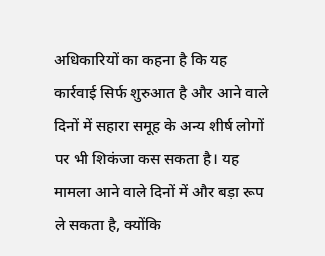अधिकारियों का कहना है कि यह कार्रवाई सिर्फ शुरुआत है और आने वाले दिनों में सहारा समूह के अन्य शीर्ष लोगों पर भी शिकंजा कस सकता है। यह मामला आने वाले दिनों में और बड़ा रूप ले सकता है, क्योंकि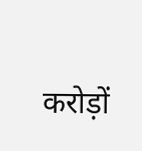करोड़ों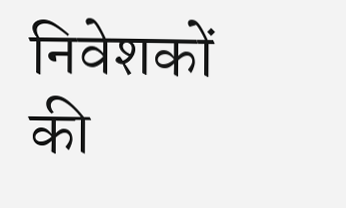निवेशकों की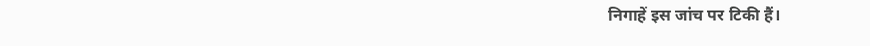निगाहें इस जांच पर टिकी हैं।